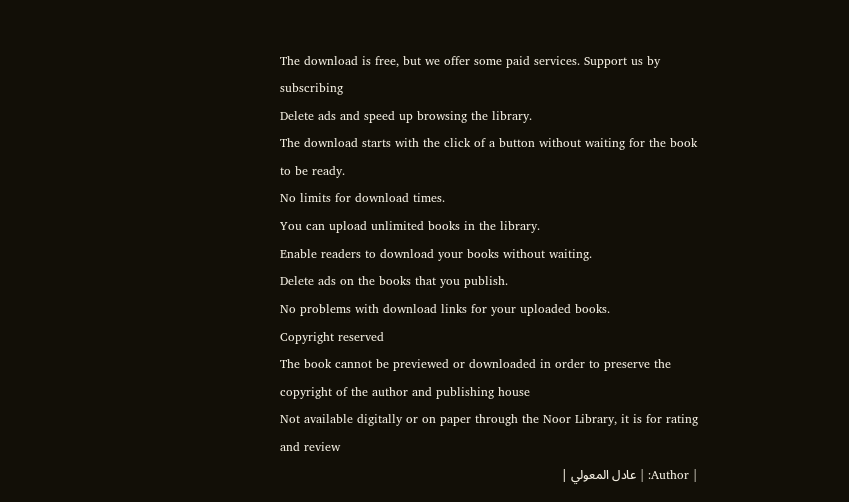The download is free, but we offer some paid services. Support us by subscribing
Delete ads and speed up browsing the library.
The download starts with the click of a button without waiting for the book to be ready.
No limits for download times.
You can upload unlimited books in the library.
Enable readers to download your books without waiting.
Delete ads on the books that you publish.
No problems with download links for your uploaded books.
Copyright reserved
The book cannot be previewed or downloaded in order to preserve the copyright of the author and publishing house
Not available digitally or on paper through the Noor Library, it is for rating and review
| Author: | عادل المعولي |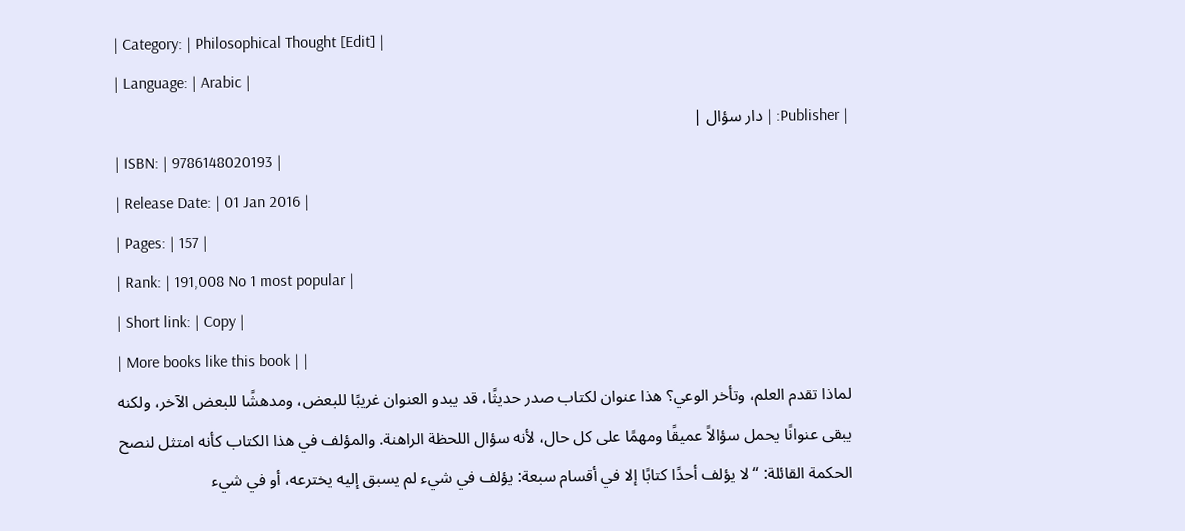| Category: | Philosophical Thought [Edit] |
| Language: | Arabic |
| Publisher: | دار سؤال |
| ISBN: | 9786148020193 |
| Release Date: | 01 Jan 2016 |
| Pages: | 157 |
| Rank: | 191,008 No 1 most popular |
| Short link: | Copy |
| More books like this book | |
لماذا تقدم العلم، وتأخر الوعي؟ هذا عنوان لكتاب صدر حديثًا، قد يبدو العنوان غريبًا للبعض، ومدهشًا للبعض الآخر، ولكنه يبقى عنوانًا يحمل سؤالاً عميقًا ومهمًا على كل حال، لأنه سؤال اللحظة الراهنة. والمؤلف في هذا الكتاب كأنه امتثل لنصح الحكمة القائلة: “لا يؤلف أحدًا كتابًا إلا في أقسام سبعة: يؤلف في شيء لم يسبق إليه يخترعه، أو في شيء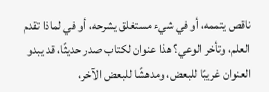ناقص يتممه، أو في شيء مستغلق يشرحه، أو في لماذا تقدم العلم، وتأخر الوعي؟ هذا عنوان لكتاب صدر حديثًا، قد يبدو العنوان غريبًا للبعض، ومدهشًا للبعض الآخر،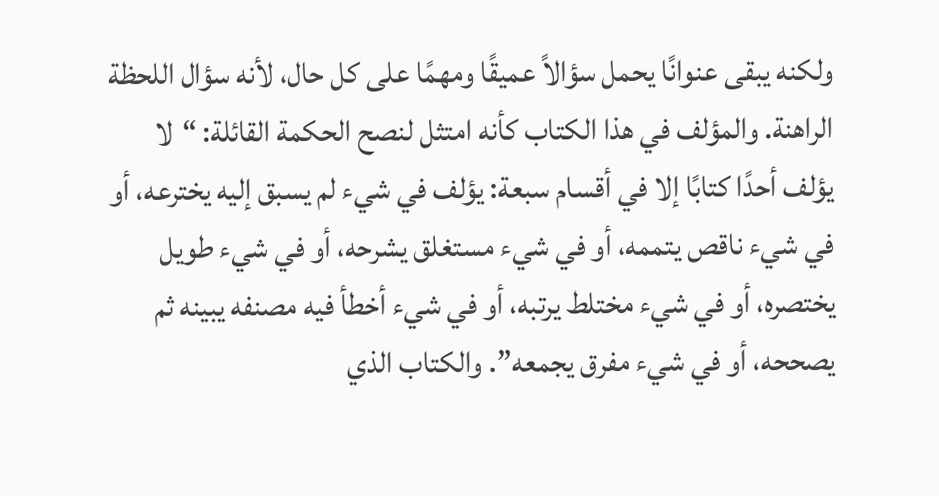ولكنه يبقى عنوانًا يحمل سؤالاً عميقًا ومهمًا على كل حال، لأنه سؤال اللحظة الراهنة. والمؤلف في هذا الكتاب كأنه امتثل لنصح الحكمة القائلة: “لا يؤلف أحدًا كتابًا إلا في أقسام سبعة: يؤلف في شيء لم يسبق إليه يخترعه، أو في شيء ناقص يتممه، أو في شيء مستغلق يشرحه، أو في شيء طويل يختصره، أو في شيء مختلط يرتبه، أو في شيء أخطأ فيه مصنفه يبينه ثم يصححه، أو في شيء مفرق يجمعه”. والكتاب الذي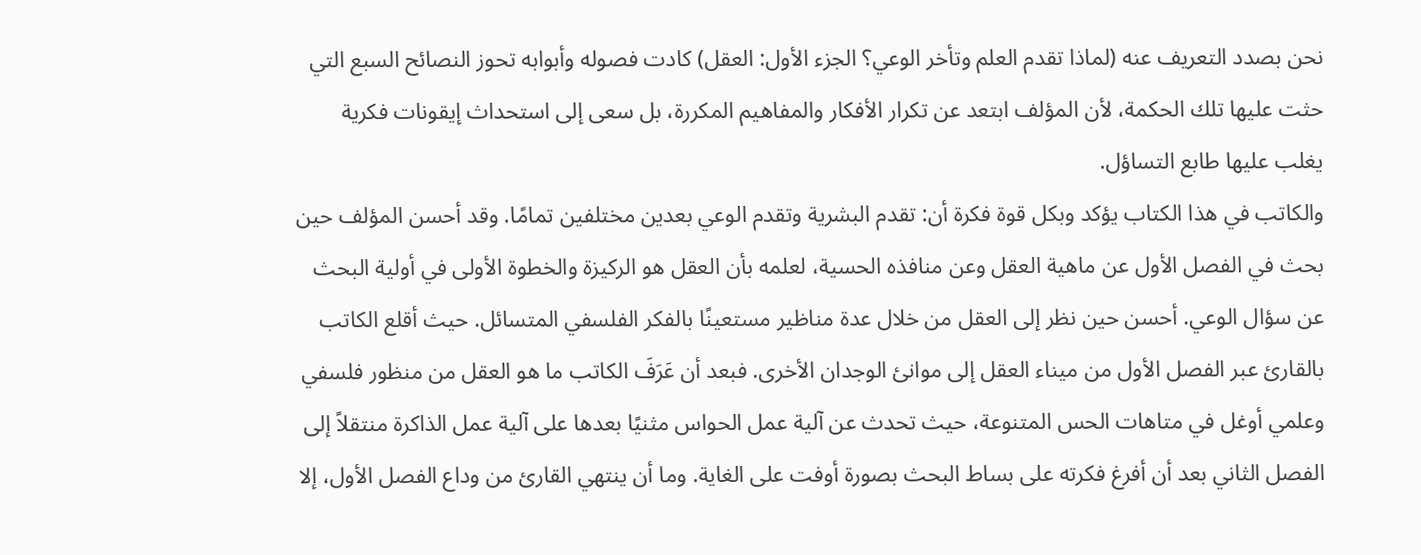نحن بصدد التعريف عنه (لماذا تقدم العلم وتأخر الوعي؟ الجزء الأول: العقل) كادت فصوله وأبوابه تحوز النصائح السبع التي حثت عليها تلك الحكمة، لأن المؤلف ابتعد عن تكرار الأفكار والمفاهيم المكررة، بل سعى إلى استحداث إيقونات فكرية يغلب عليها طابع التساؤل.
والكاتب في هذا الكتاب يؤكد وبكل قوة فكرة أن: تقدم البشرية وتقدم الوعي بعدين مختلفين تمامًا. وقد أحسن المؤلف حين بحث في الفصل الأول عن ماهية العقل وعن منافذه الحسية، لعلمه بأن العقل هو الركيزة والخطوة الأولى في أولية البحث عن سؤال الوعي. أحسن حين نظر إلى العقل من خلال عدة مناظير مستعينًا بالفكر الفلسفي المتسائل. حيث أقلع الكاتب بالقارئ عبر الفصل الأول من ميناء العقل إلى موانئ الوجدان الأخرى. فبعد أن عَرَفَ الكاتب ما هو العقل من منظور فلسفي وعلمي أوغل في متاهات الحس المتنوعة، حيث تحدث عن آلية عمل الحواس مثنيًا بعدها على آلية عمل الذاكرة منتقلاً إلى الفصل الثاني بعد أن أفرغ فكرته على بساط البحث بصورة أوفت على الغاية. وما أن ينتهي القارئ من وداع الفصل الأول، إلا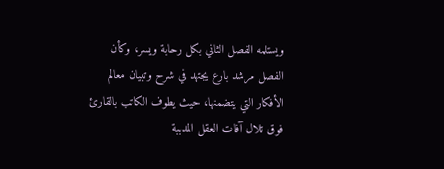ويستلمه الفصل الثاني بكل رحابة ويسر، وكأن الفصل مرشد بارع يجتهد في شرح وتبيان معالم الأفكار التي يتضمنها، حيث يطوف الكاتب بالقارئ فوق تلال آفات العقل المدببة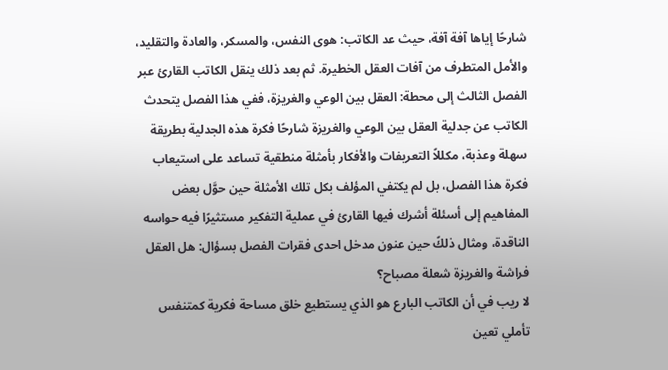شارحًا إياها آفة آفة، حيث عد الكاتب: هوى النفس، والمسكر، والعادة والتقليد، والأمل المتطرف من آفات العقل الخطيرة. ثم بعد ذلك ينقل الكاتب القارئ عبر الفصل الثالث إلى محطة: العقل بين الوعي والغريزة، ففي هذا الفصل يتحدث الكاتب عن جدلية العقل بين الوعي والغريزة شارحًا فكرة هذه الجدلية بطريقة سهلة وعذبة، مكللاً التعريفات والأفكار بأمثلة منطقية تساعد على استيعاب فكرة هذا الفصل، بل لم يكتفي المؤلف بكل تلك الأمثلة حين حوَّل بعض المفاهيم إلى أسئلة أشرك فيها القارئ في عملية التفكير مستثيرًا فيه حواسه الناقدة، ومثال ذلكً حين عنون مدخل احدى فقرات الفصل بسؤال: هل العقل فراشة والغريزة شعلة مصباح؟
لا ريب في أن الكاتب البارع هو الذي يستطيع خلق مساحة فكرية كمتنفس تأملي تعين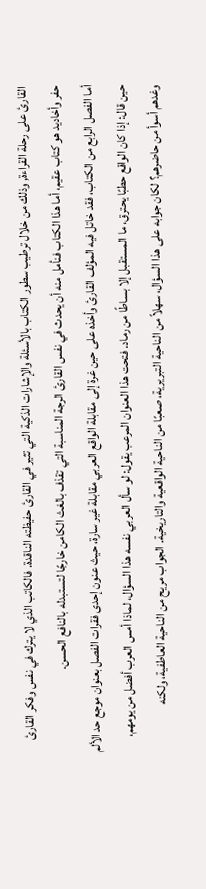القارئ على رحلة القراءة, وذلك من خلال ترطيب سطور الكتاب بالأسئلة والإشارات الذكية التي تثير في القارئ حفيظته الناقدة. فالكاتب الذي لا يترك في نفس وفكر القارئ حفر وأخاديد هو كتاب عقيم، أما هذا الكتاب فنأمل منه أن يحدث في نفس القارئ الرجة المناسبة التي تقذف بالغث الكامن خارجًا لتستبدله بالنافع الحسن.
أما الفصل الرابع من الكتاب، فقد خاتل فيه المؤلف القارئ وأخذه على حين غرة إلى مقابلة الواقع العربي مقابلة غير سارة، حيث عنون إحدى فقرات الفصل بعنوان موجع حد الألم حين قال: إذا كان الواقع حطبًا يحترق، ما المستقبل إلا بساطًا من رماد. فتحت هذا العنوان المرعب يقول: لو سأل العربي نفسه هذا السؤال، لماذا أمس العرب أفضل من يومهم، وغدهم أسوأ من حاضرهم؟ لكان جوابه على هذا السؤال، سهلاً من الناحية التبريرية، صعبًا من الناحية الواقعية والتاريخية. الجواب مريح من الناحية العاطفية، ولكنه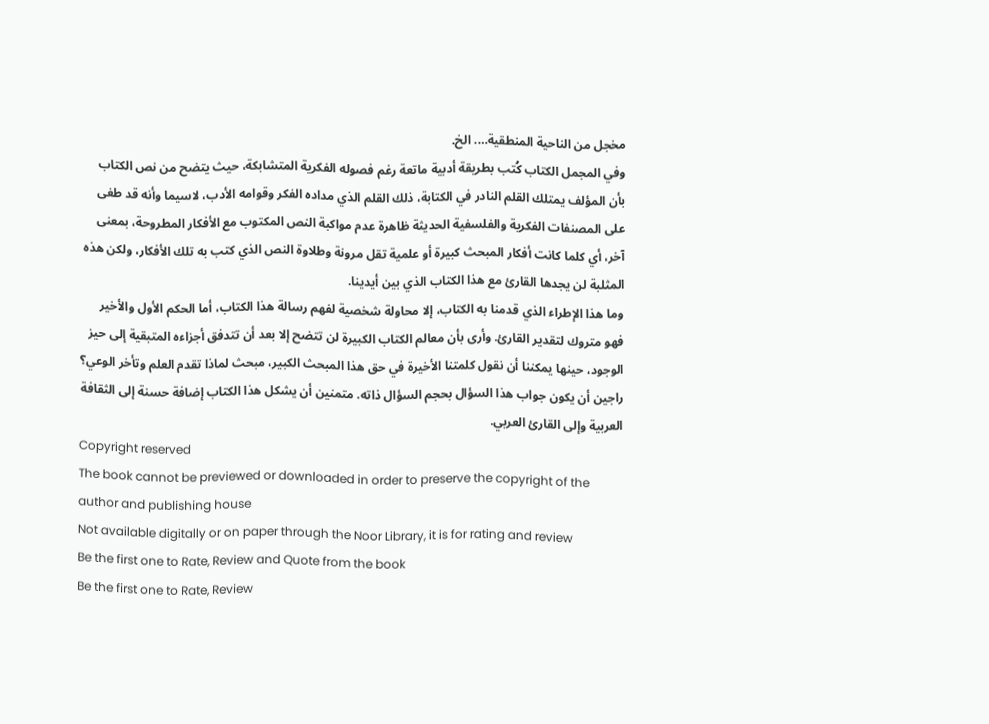مخجل من الناحية المنطقية…. الخ.
وفي المجمل الكتاب كُتب بطريقة أدبية ماتعة رغم فصوله الفكرية المتشابكة، حيث يتضح من نص الكتاب بأن المؤلف يمتلك القلم النادر في الكتابة، ذلك القلم الذي مداده الفكر وقوامه الأدب، لاسيما وأنه قد طغى على المصنفات الفكرية والفلسفية الحديثة ظاهرة عدم مواكبة النص المكتوب مع الأفكار المطروحة، بمعنى آخر، أي كلما كانت أفكار المبحث كبيرة أو علمية تقل مرونة وطلاوة النص الذي كتب به تلك الأفكار، ولكن هذه المثلبة لن يجدها القارئ مع هذا الكتاب الذي بين أيدينا.
وما هذا الإطراء الذي قدمنا به الكتاب، إلا محاولة شخصية لفهم رسالة هذا الكتاب، أما الحكم الأول والأخير فهو متروك لتقدير القارئ. وأرى بأن معالم الكتاب الكبيرة لن تتضح إلا بعد أن تتدفق أجزاءه المتبقية إلى حيز الوجود، حينها يمكننا أن نقول كلمتنا الأخيرة في حق هذا المبحث الكبير، مبحث لماذا تقدم العلم وتأخر الوعي؟ راجين أن يكون جواب هذا السؤال بحجم السؤال ذاته. متمنين أن يشكل هذا الكتاب إضافة حسنة إلى الثقافة العربية وإلى القارئ العربي.
Copyright reserved
The book cannot be previewed or downloaded in order to preserve the copyright of the author and publishing house
Not available digitally or on paper through the Noor Library, it is for rating and review
Be the first one to Rate, Review and Quote from the book
Be the first one to Rate, Review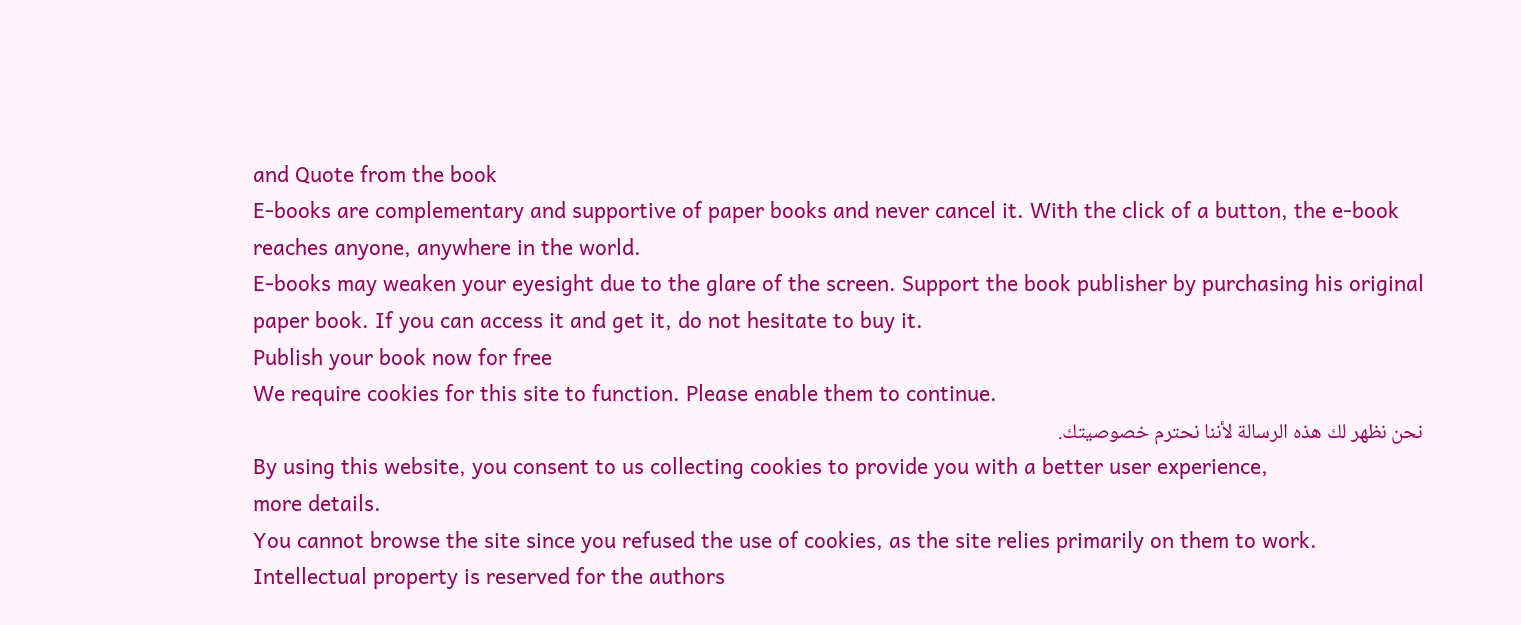and Quote from the book
E-books are complementary and supportive of paper books and never cancel it. With the click of a button, the e-book reaches anyone, anywhere in the world.
E-books may weaken your eyesight due to the glare of the screen. Support the book publisher by purchasing his original paper book. If you can access it and get it, do not hesitate to buy it.
Publish your book now for free
We require cookies for this site to function. Please enable them to continue.
نحن نظهر لك هذه الرسالة لأننا نحترم خصوصيتك.
By using this website, you consent to us collecting cookies to provide you with a better user experience,
more details.
You cannot browse the site since you refused the use of cookies, as the site relies primarily on them to work.
Intellectual property is reserved for the authors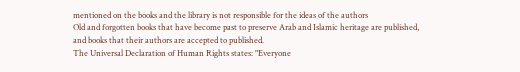mentioned on the books and the library is not responsible for the ideas of the authors
Old and forgotten books that have become past to preserve Arab and Islamic heritage are published,
and books that their authors are accepted to published.
The Universal Declaration of Human Rights states: "Everyone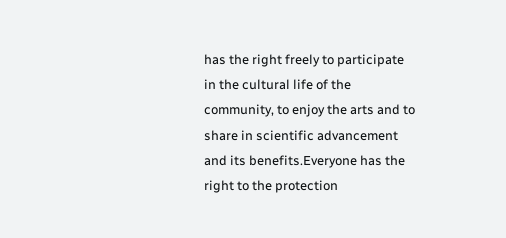has the right freely to participate in the cultural life of the community, to enjoy the arts and to share in scientific advancement and its benefits.Everyone has the right to the protection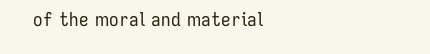of the moral and material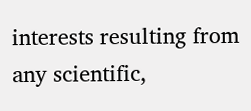interests resulting from any scientific,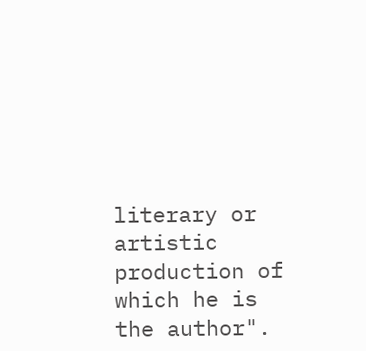literary or artistic production of which he is the author".